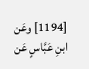[1194] وعَن ابنِ عَبَّاسٍ عَن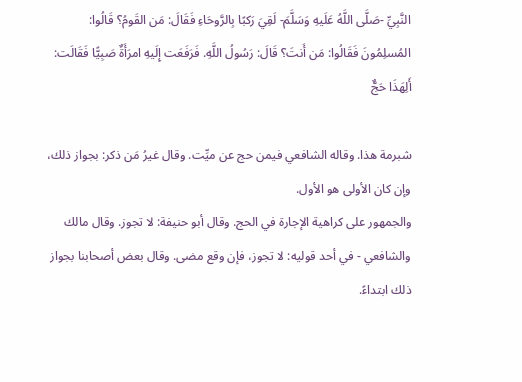النَّبِيِّ -صَلَّى اللَّهُ عَلَيهِ وَسَلَّمَ- لَقِيَ رَكبًا بِالرَّوحَاءِ فَقَالَ: مَن القَومُ؟ قَالُوا: المُسلِمُونَ فَقَالُوا: مَن أَنتَ؟ قَالَ: رَسُولُ اللَّهِ. فَرَفَعَت إِلَيهِ امرَأَةٌ صَبِيًّا فَقَالَت: أَلِهَذَا حَجٌّ

شبرمة هذا. وقاله الشافعي فيمن حج عن ميِّت. وقال غيرُ مَن ذكر: بجواز ذلك، وإن كان الأولى هو الأول.
والجمهور على كراهية الإجارة في الحج. وقال أبو حنيفة: لا تجوز. وقال مالك والشافعي - في أحد قوليه: لا تجوز، فإن وقع مضى. وقال بعض أصحابنا بجواز ذلك ابتداءً.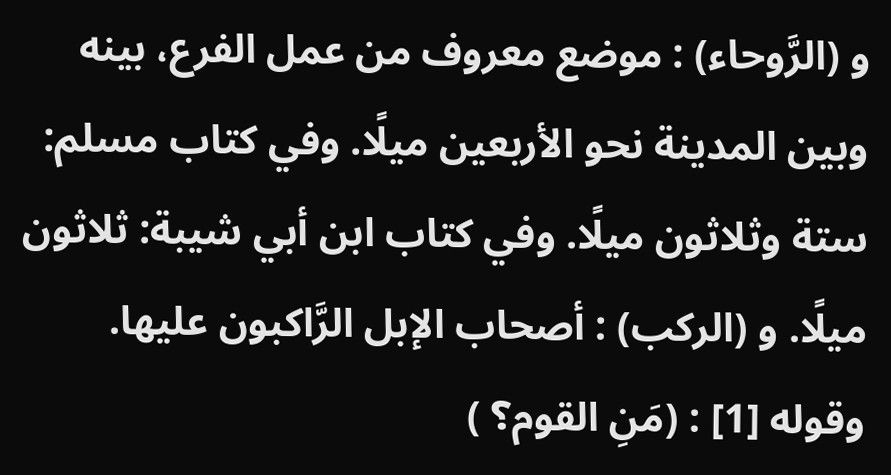و (الرَّوحاء) : موضع معروف من عمل الفرع، بينه وبين المدينة نحو الأربعين ميلًا. وفي كتاب مسلم: ستة وثلاثون ميلًا. وفي كتاب ابن أبي شيبة: ثلاثون ميلًا. و (الركب) : أصحاب الإبل الرَّاكبون عليها.
وقوله [1] : (مَنِ القوم؟ )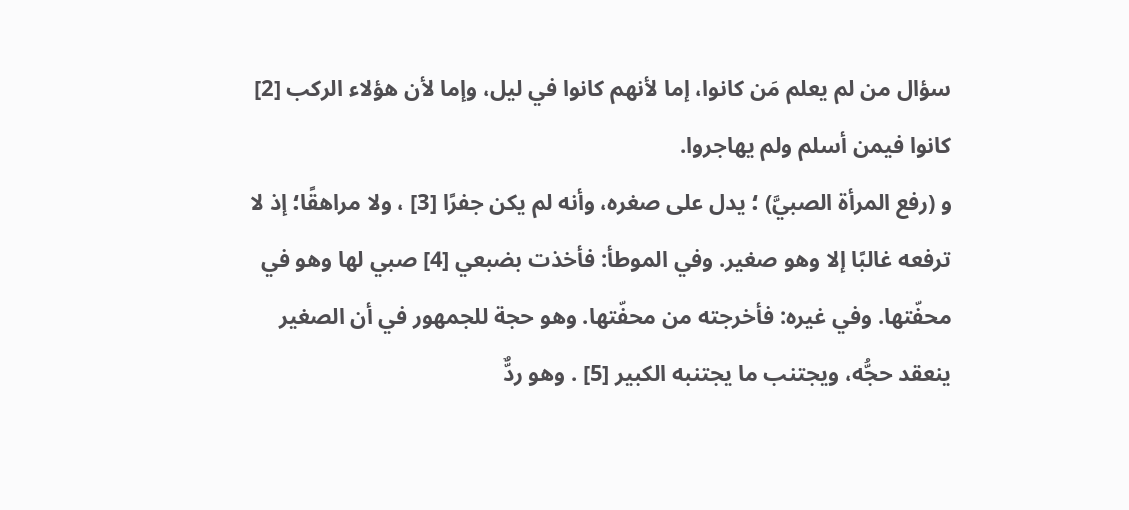سؤال من لم يعلم مَن كانوا، إما لأنهم كانوا في ليل، وإما لأن هؤلاء الركب [2] كانوا فيمن أسلم ولم يهاجروا.
و (رفع المرأة الصبيَّ) ؛ يدل على صغره، وأنه لم يكن جفرًا [3] ، ولا مراهقًا؛ إذ لا ترفعه غالبًا إلا وهو صغير. وفي الموطأ: فأخذت بضبعي [4] صبي لها وهو في محفّتها. وفي غيره: فأخرجته من محفّتها. وهو حجة للجمهور في أن الصغير ينعقد حجُّه، ويجتنب ما يجتنبه الكبير [5] . وهو ردٌّ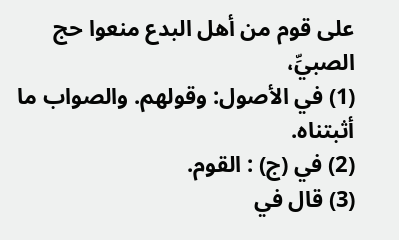على قوم من أهل البدع منعوا حج الصبيِّ،
(1) في الأصول: وقولهم. والصواب ما أثبتناه.
(2) في (ج) : القوم.
(3) قال في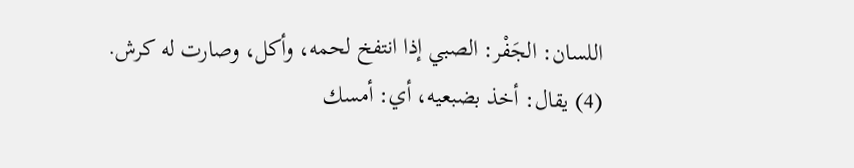اللسان: الجَفْر: الصبي إذا انتفخ لحمه، وأكل، وصارت له كرش.
(4) يقال: أخذ بضبعيه، أي: أمسك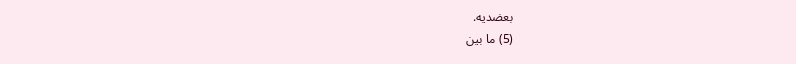بعضديه.
(5) ما بين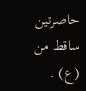حاصرتين ساقط من (ع) .